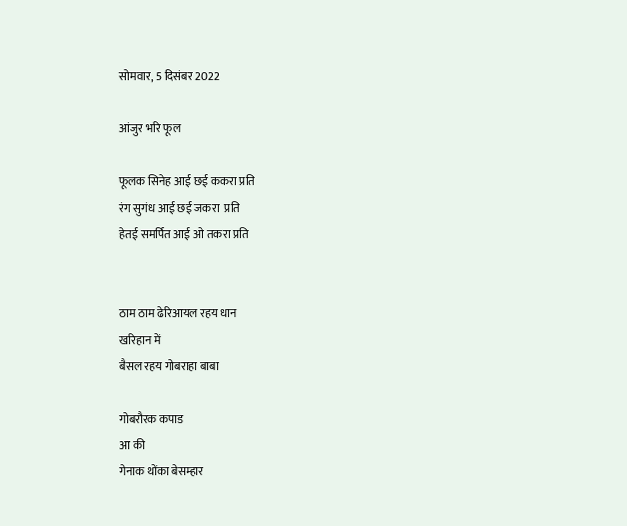सोमवार, 5 दिसंबर 2022

आंजुर भरि फूल

फूलक सिनेह आई छई ककरा प्रति
रंग सुगंध आई छई जकरा  प्रति
हेतई समर्पित आई ओ तकरा प्रति


ठाम ठाम ढेरिआयल रहय धान
खरिहान में
बैसल रहय गोबराहा बाबा

गोबरौरक कपाड
आ की
गेनाक थोंका बेसम्हार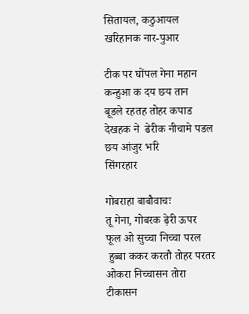सितायल, कठुआयल
खरिहानक नार-पुआर

टीक पर घोंपल गेना महान
कन्हुआ क दय छय तान
बूडले रहतह तोहर कपाड
देखहक ने  ढेरीक नीचामे पडल
छय आंजुर भरि
सिंगरहार

गोबराहा बाबौवाचः
तू गेना, गोबरक ढ़ेरी ऊपर
फूल ओ सुच्चा निच्चा परल
 हुब्बा ककर करतौ तोहर परतर
ओकरा निच्चासन तोरा टीकासन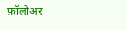फ़ॉलोअर